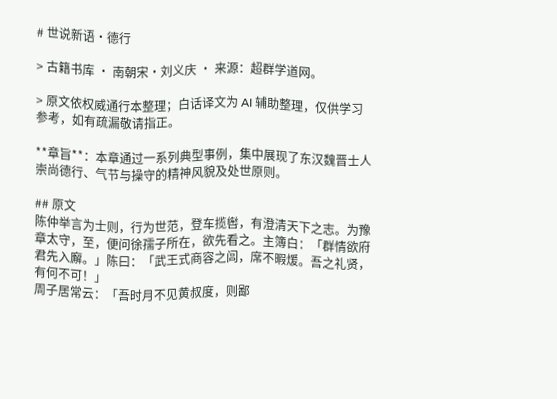# 世说新语·德行

> 古籍书库 · 南朝宋·刘义庆 · 来源：超群学道网。

> 原文依权威通行本整理；白话译文为 AI 辅助整理，仅供学习参考，如有疏漏敬请指正。

**章旨**：本章通过一系列典型事例，集中展现了东汉魏晋士人崇尚德行、气节与操守的精神风貌及处世原则。

## 原文
陈仲举言为士则，行为世范，登车揽辔，有澄清天下之志。为豫章太守，至，便问徐孺子所在，欲先看之。主簿白：「群情欲府君先入廨。」陈曰：「武王式商容之闾，席不暇煖。吾之礼贤，有何不可！」
周子居常云：「吾时月不见黄叔度，则鄙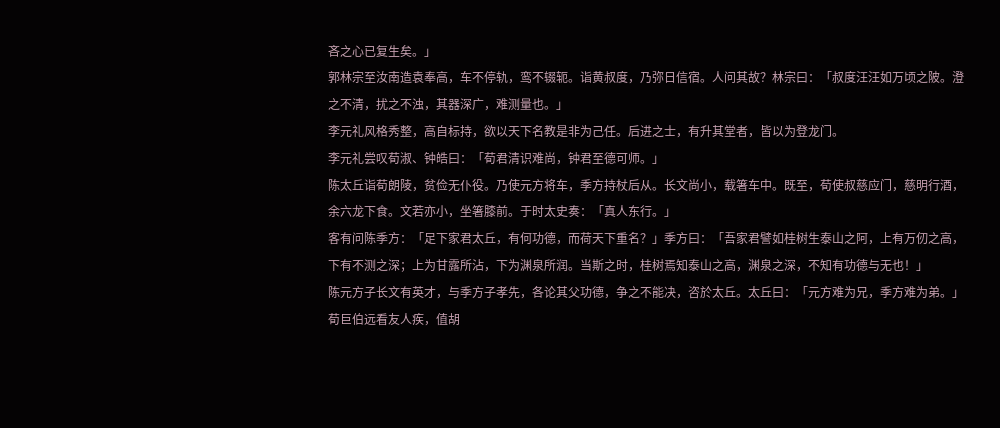吝之心已复生矣。」
郭林宗至汝南造袁奉高，车不停轨，鸾不辍轭。诣黄叔度，乃弥日信宿。人问其故？林宗曰：「叔度汪汪如万顷之陂。澄之不清，扰之不浊，其器深广，难测量也。」
李元礼风格秀整，高自标持，欲以天下名教是非为己任。后进之士，有升其堂者，皆以为登龙门。
李元礼尝叹荀淑、钟皓曰：「荀君清识难尚，钟君至德可师。」
陈太丘诣荀朗陵，贫俭无仆役。乃使元方将车，季方持杖后从。长文尚小，载箸车中。既至，荀使叔慈应门，慈明行酒，余六龙下食。文若亦小，坐箸膝前。于时太史奏：「真人东行。」
客有问陈季方：「足下家君太丘，有何功德，而荷天下重名？」季方曰：「吾家君譬如桂树生泰山之阿，上有万仞之高，下有不测之深；上为甘露所沾，下为渊泉所润。当斯之时，桂树焉知泰山之高，渊泉之深，不知有功德与无也！」
陈元方子长文有英才，与季方子孝先，各论其父功德，争之不能决，咨於太丘。太丘曰：「元方难为兄，季方难为弟。」
荀巨伯远看友人疾，值胡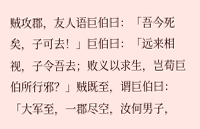贼攻郡，友人语巨伯曰：「吾今死矣，子可去！」巨伯曰：「远来相视，子令吾去；败义以求生，岂荀巨伯所行邪？」贼既至，谓巨伯曰：「大军至，一郡尽空，汝何男子，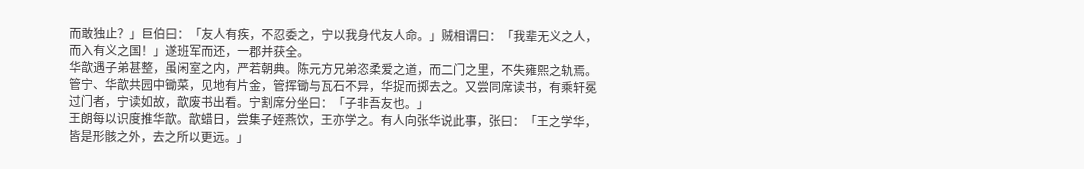而敢独止？」巨伯曰：「友人有疾，不忍委之，宁以我身代友人命。」贼相谓曰：「我辈无义之人，而入有义之国！」遂班军而还，一郡并获全。
华歆遇子弟甚整，虽闲室之内，严若朝典。陈元方兄弟恣柔爱之道，而二门之里，不失雍熙之轨焉。
管宁、华歆共园中锄菜，见地有片金，管挥锄与瓦石不异，华捉而掷去之。又尝同席读书，有乘轩冕过门者，宁读如故，歆废书出看。宁割席分坐曰：「子非吾友也。」
王朗每以识度推华歆。歆蜡日，尝集子姪燕饮，王亦学之。有人向张华说此事，张曰：「王之学华，皆是形骸之外，去之所以更远。」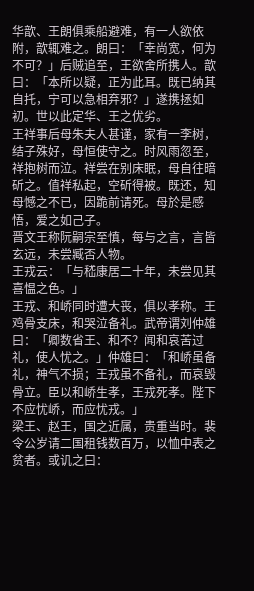华歆、王朗俱乘船避难，有一人欲依附，歆辄难之。朗曰：「幸尚宽，何为不可？」后贼追至，王欲舍所携人。歆曰：「本所以疑，正为此耳。既已纳其自托，宁可以急相弃邪？」遂携拯如初。世以此定华、王之优劣。
王祥事后母朱夫人甚谨，家有一李树，结子殊好，母恒使守之。时风雨忽至，祥抱树而泣。祥尝在别床眠，母自往暗斫之。值祥私起，空斫得被。既还，知母憾之不已，因跪前请死。母於是感悟，爱之如己子。
晋文王称阮嗣宗至慎，每与之言，言皆玄远，未尝臧否人物。
王戎云：「与嵇康居二十年，未尝见其喜愠之色。」
王戎、和峤同时遭大丧，俱以孝称。王鸡骨支床，和哭泣备礼。武帝谓刘仲雄曰：「卿数省王、和不？闻和哀苦过礼，使人忧之。」仲雄曰：「和峤虽备礼，神气不损；王戎虽不备礼，而哀毁骨立。臣以和峤生孝，王戎死孝。陛下不应忧峤，而应忧戎。」
梁王、赵王，国之近属，贵重当时。裴令公岁请二国租钱数百万，以恤中表之贫者。或讥之曰：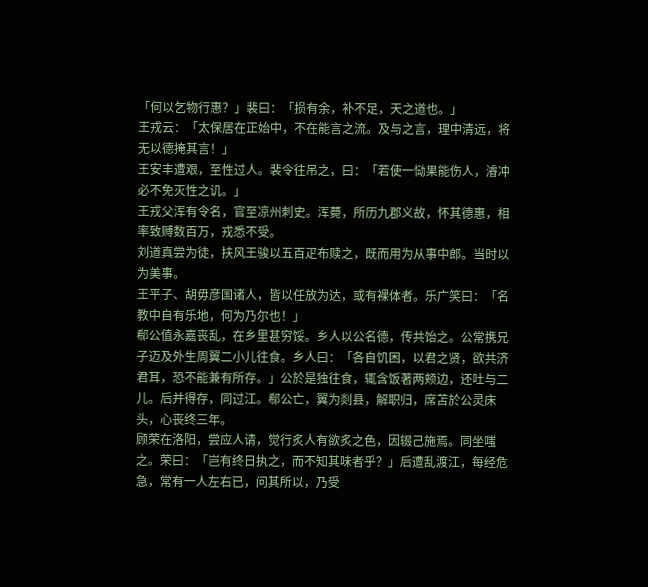「何以乞物行惠？」裴曰：「损有余，补不足，天之道也。」
王戎云：「太保居在正始中，不在能言之流。及与之言，理中清远，将无以德掩其言！」
王安丰遭艰，至性过人。裴令往吊之，曰：「若使一恸果能伤人，濬冲必不免灭性之讥。」
王戎父浑有令名，官至凉州刺史。浑薨，所历九郡义故，怀其德惠，相率致赙数百万，戎悉不受。
刘道真尝为徒，扶风王骏以五百疋布赎之，既而用为从事中郎。当时以为美事。
王平子、胡毋彦国诸人，皆以任放为达，或有裸体者。乐广笑曰：「名教中自有乐地，何为乃尔也！」
郗公值永嘉丧乱，在乡里甚穷馁。乡人以公名德，传共饴之。公常携兄子迈及外生周翼二小儿往食。乡人曰：「各自饥困，以君之贤，欲共济君耳，恐不能兼有所存。」公於是独往食，辄含饭著两颊边，还吐与二儿。后并得存，同过江。郗公亡，翼为剡县，解职归，席苫於公灵床头，心丧终三年。
顾荣在洛阳，尝应人请，觉行炙人有欲炙之色，因辍己施焉。同坐嗤之。荣曰：「岂有终日执之，而不知其味者乎？」后遭乱渡江，每经危急，常有一人左右已，问其所以，乃受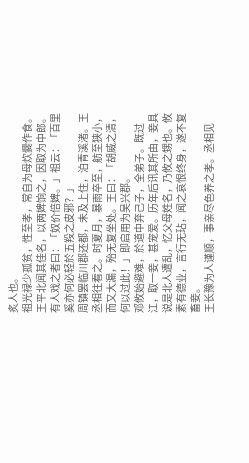炙人也。
祖光禄少孤贫，性至孝，常自为母炊爨作食。王平北闻其佳名，以两婢饷之，因取为中郎。有人戏之者曰：「奴价倍婢。」祖云：「百里奚亦何必轻於五羖之皮邪？」
周镇罢临川郡还都，未及上住，泊青溪渚。王丞相往看之。时夏月，暴雨卒至，舫至狭小，而又大漏，殆无复坐处。王曰：「胡威之清，何以过此！」即启用为吴兴郡。
邓攸始避难，於道中弃己子，全弟子。既过江，取一妾，甚宠爱。历年后讯其所由，妾具说是北人遭乱，忆父母姓名，乃攸之甥也。攸素有德业，言行无玷，闻之哀恨终身，遂不复畜妾。
王长豫为人谨顺，事亲尽色养之孝。丞相见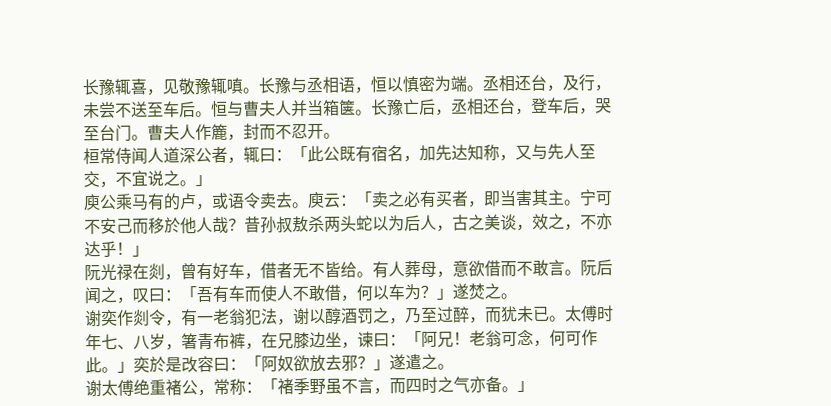长豫辄喜，见敬豫辄嗔。长豫与丞相语，恒以慎密为端。丞相还台，及行，未尝不送至车后。恒与曹夫人并当箱箧。长豫亡后，丞相还台，登车后，哭至台门。曹夫人作簏，封而不忍开。
桓常侍闻人道深公者，辄曰：「此公既有宿名，加先达知称，又与先人至交，不宜说之。」
庾公乘马有的卢，或语令卖去。庾云：「卖之必有买者，即当害其主。宁可不安己而移於他人哉？昔孙叔敖杀两头蛇以为后人，古之美谈，效之，不亦达乎！」
阮光禄在剡，曾有好车，借者无不皆给。有人葬母，意欲借而不敢言。阮后闻之，叹曰：「吾有车而使人不敢借，何以车为？」遂焚之。
谢奕作剡令，有一老翁犯法，谢以醇酒罚之，乃至过醉，而犹未已。太傅时年七、八岁，箸青布裤，在兄膝边坐，谏曰：「阿兄！老翁可念，何可作此。」奕於是改容曰：「阿奴欲放去邪？」遂遣之。
谢太傅绝重褚公，常称：「褚季野虽不言，而四时之气亦备。」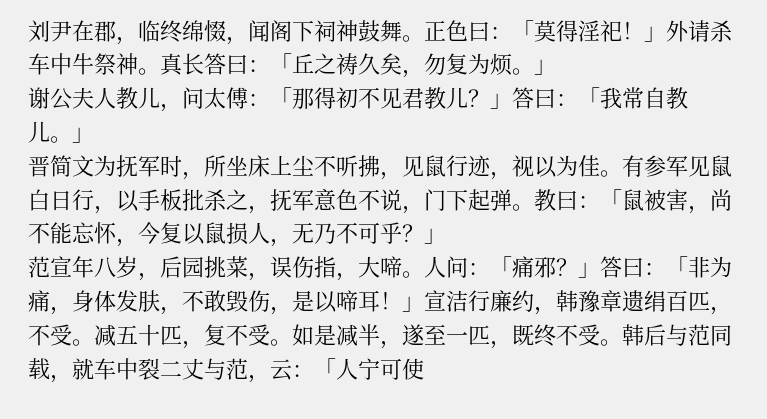刘尹在郡，临终绵惙，闻阁下祠神鼓舞。正色曰：「莫得淫祀！」外请杀车中牛祭神。真长答曰：「丘之祷久矣，勿复为烦。」
谢公夫人教儿，问太傅：「那得初不见君教儿？」答曰：「我常自教儿。」
晋简文为抚军时，所坐床上尘不听拂，见鼠行迹，视以为佳。有参军见鼠白日行，以手板批杀之，抚军意色不说，门下起弹。教曰：「鼠被害，尚不能忘怀，今复以鼠损人，无乃不可乎？」
范宣年八岁，后园挑菜，误伤指，大啼。人问：「痛邪？」答曰：「非为痛，身体发肤，不敢毁伤，是以啼耳！」宣洁行廉约，韩豫章遗绢百匹，不受。减五十匹，复不受。如是减半，遂至一匹，既终不受。韩后与范同载，就车中裂二丈与范，云：「人宁可使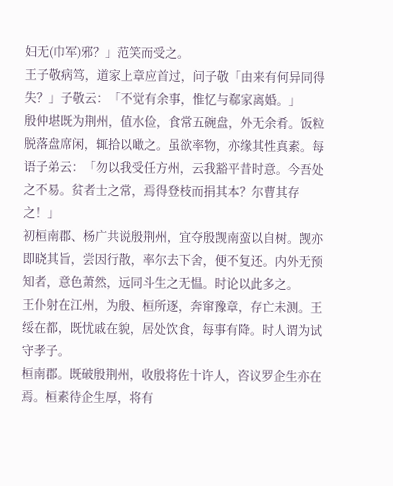妇无(巾军)邪？」范笑而受之。
王子敬病笃，道家上章应首过，问子敬「由来有何异同得失？」子敬云：「不觉有余事，惟忆与郗家离婚。」
殷仲堪既为荆州，值水俭，食常五碗盘，外无余肴。饭粒脱落盘席闲，辄拾以噉之。虽欲率物，亦缘其性真素。每语子弟云：「勿以我受任方州，云我豁平昔时意。今吾处之不易。贫者士之常，焉得登枝而捐其本？尔曹其存之！」
初桓南郡、杨广共说殷荆州，宜夺殷觊南蛮以自树。觊亦即晓其旨，尝因行散，率尔去下舍，便不复还。内外无预知者，意色萧然，远同斗生之无愠。时论以此多之。
王仆射在江州，为殷、桓所逐，奔窜豫章，存亡未测。王绥在都，既忧戚在貌，居处饮食，每事有降。时人谓为试守孝子。
桓南郡。既破殷荆州，收殷将佐十许人，咨议罗企生亦在焉。桓素待企生厚，将有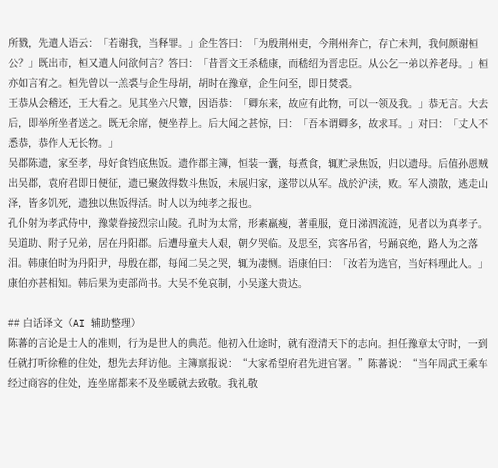所戮，先遣人语云：「若谢我，当释罪。」企生答曰：「为殷荆州吏，今荆州奔亡，存亡未判，我何颜谢桓公？」既出市，桓又遣人问欲何言？答曰：「昔晋文王杀嵇康，而嵇绍为晋忠臣。从公乞一弟以养老母。」桓亦如言宥之。桓先曾以一羔裘与企生母胡，胡时在豫章，企生问至，即日焚裘。
王恭从会稽还，王大看之。见其坐六尺簟，因语恭：「卿东来，故应有此物，可以一领及我。」恭无言。大去后，即举所坐者送之。既无余席，便坐荐上。后大闻之甚惊，曰：「吾本谓卿多，故求耳。」对曰：「丈人不悉恭，恭作人无长物。」
吴郡陈遗，家至孝，母好食铛底焦饭。遗作郡主簿，恒装一囊，每煮食，辄贮录焦饭，归以遗母。后值孙恩贼出吴郡，袁府君即日便征，遗已聚敛得数斗焦饭，未展归家，遂带以从军。战於沪渎，败。军人溃散，逃走山泽，皆多饥死，遗独以焦饭得活。时人以为纯孝之报也。
孔仆射为孝武侍中，豫蒙眷接烈宗山陵。孔时为太常，形素羸瘦，著重服，竟日涕泗流涟，见者以为真孝子。
吴道助、附子兄弟，居在丹阳郡。后遭母童夫人艰，朝夕哭临。及思至，宾客吊省，号踊哀绝，路人为之落泪。韩康伯时为丹阳尹，母殷在郡，每闻二吴之哭，辄为凄恻。语康伯曰：「汝若为选官，当好料理此人。」康伯亦甚相知。韩后果为吏部尚书。大吴不免哀制，小吴遂大贵达。

## 白话译文（AI 辅助整理）
陈蕃的言论是士人的准则，行为是世人的典范。他初入仕途时，就有澄清天下的志向。担任豫章太守时，一到任就打听徐稚的住处，想先去拜访他。主簿禀报说：“大家希望府君先进官署。”陈蕃说：“当年周武王乘车经过商容的住处，连坐席都来不及坐暖就去致敬。我礼敬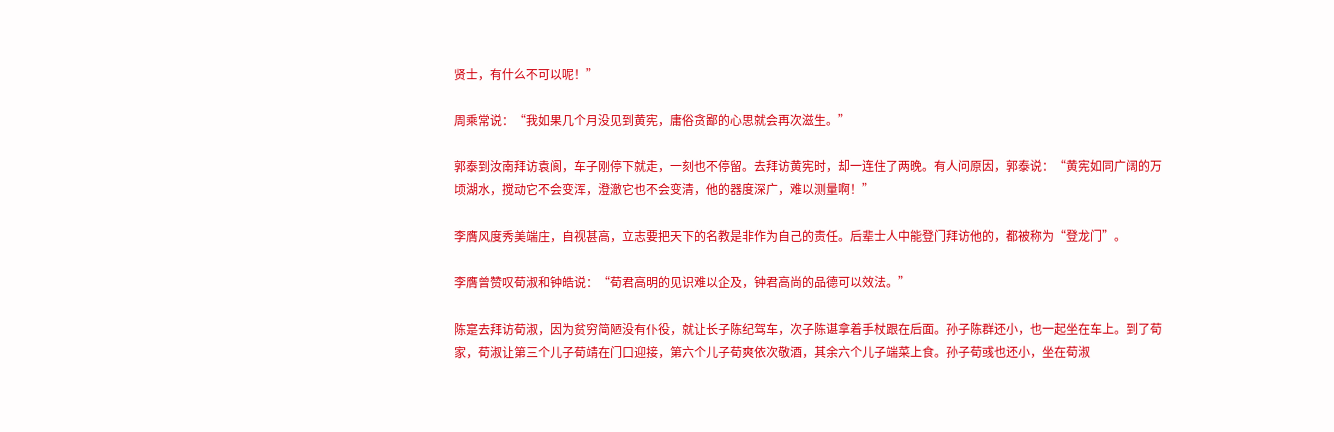贤士，有什么不可以呢！”

周乘常说：“我如果几个月没见到黄宪，庸俗贪鄙的心思就会再次滋生。”

郭泰到汝南拜访袁阆，车子刚停下就走，一刻也不停留。去拜访黄宪时，却一连住了两晚。有人问原因，郭泰说：“黄宪如同广阔的万顷湖水，搅动它不会变浑，澄澈它也不会变清，他的器度深广，难以测量啊！”

李膺风度秀美端庄，自视甚高，立志要把天下的名教是非作为自己的责任。后辈士人中能登门拜访他的，都被称为“登龙门”。

李膺曾赞叹荀淑和钟皓说：“荀君高明的见识难以企及，钟君高尚的品德可以效法。”

陈寔去拜访荀淑，因为贫穷简陋没有仆役，就让长子陈纪驾车，次子陈谌拿着手杖跟在后面。孙子陈群还小，也一起坐在车上。到了荀家，荀淑让第三个儿子荀靖在门口迎接，第六个儿子荀爽依次敬酒，其余六个儿子端菜上食。孙子荀彧也还小，坐在荀淑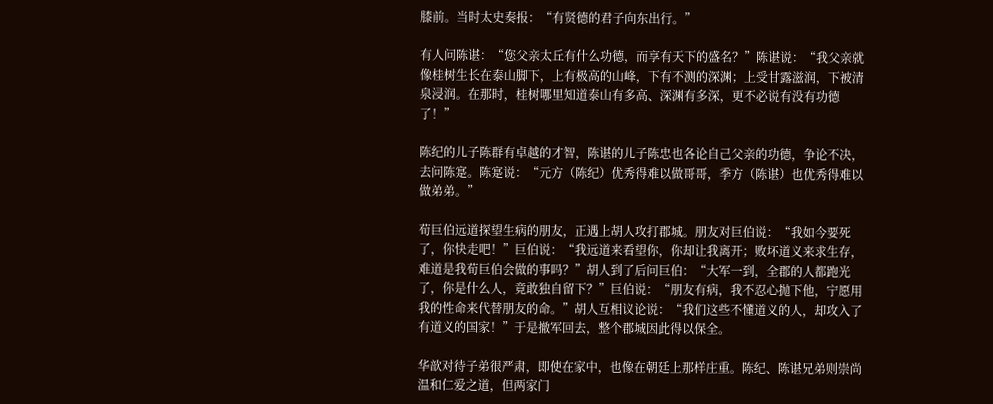膝前。当时太史奏报：“有贤德的君子向东出行。”

有人问陈谌：“您父亲太丘有什么功德，而享有天下的盛名？”陈谌说：“我父亲就像桂树生长在泰山脚下，上有极高的山峰，下有不测的深渊；上受甘露滋润，下被清泉浸润。在那时，桂树哪里知道泰山有多高、深渊有多深，更不必说有没有功德了！”

陈纪的儿子陈群有卓越的才智，陈谌的儿子陈忠也各论自己父亲的功德，争论不决，去问陈寔。陈寔说：“元方（陈纪）优秀得难以做哥哥，季方（陈谌）也优秀得难以做弟弟。”

荀巨伯远道探望生病的朋友，正遇上胡人攻打郡城。朋友对巨伯说：“我如今要死了，你快走吧！”巨伯说：“我远道来看望你，你却让我离开；败坏道义来求生存，难道是我荀巨伯会做的事吗？”胡人到了后问巨伯：“大军一到，全郡的人都跑光了，你是什么人，竟敢独自留下？”巨伯说：“朋友有病，我不忍心抛下他，宁愿用我的性命来代替朋友的命。”胡人互相议论说：“我们这些不懂道义的人，却攻入了有道义的国家！”于是撤军回去，整个郡城因此得以保全。

华歆对待子弟很严肃，即使在家中，也像在朝廷上那样庄重。陈纪、陈谌兄弟则崇尚温和仁爱之道，但两家门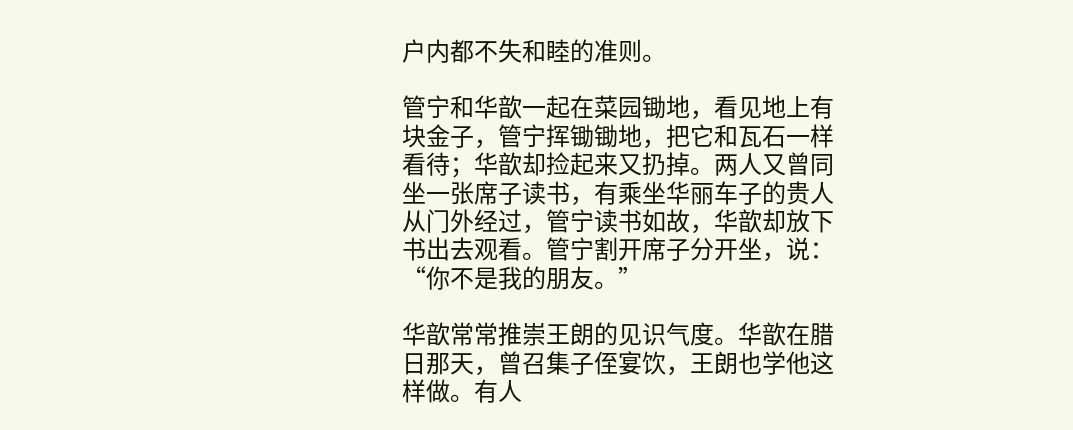户内都不失和睦的准则。

管宁和华歆一起在菜园锄地，看见地上有块金子，管宁挥锄锄地，把它和瓦石一样看待；华歆却捡起来又扔掉。两人又曾同坐一张席子读书，有乘坐华丽车子的贵人从门外经过，管宁读书如故，华歆却放下书出去观看。管宁割开席子分开坐，说：“你不是我的朋友。”

华歆常常推崇王朗的见识气度。华歆在腊日那天，曾召集子侄宴饮，王朗也学他这样做。有人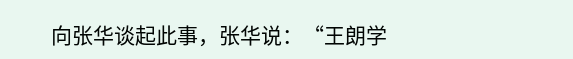向张华谈起此事，张华说：“王朗学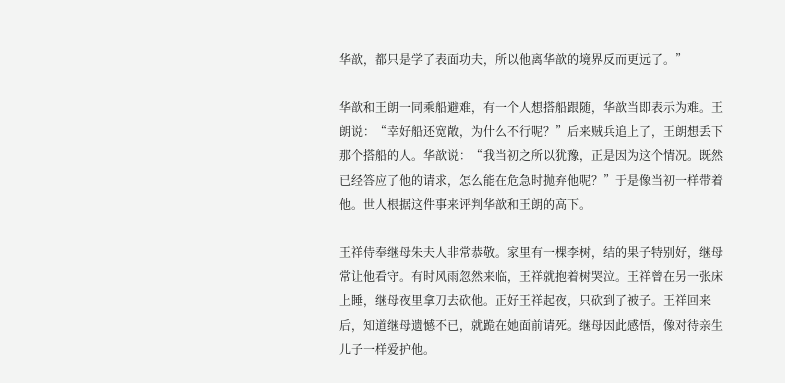华歆，都只是学了表面功夫，所以他离华歆的境界反而更远了。”

华歆和王朗一同乘船避难，有一个人想搭船跟随，华歆当即表示为难。王朗说：“幸好船还宽敞，为什么不行呢？”后来贼兵追上了，王朗想丢下那个搭船的人。华歆说：“我当初之所以犹豫，正是因为这个情况。既然已经答应了他的请求，怎么能在危急时抛弃他呢？”于是像当初一样带着他。世人根据这件事来评判华歆和王朗的高下。

王祥侍奉继母朱夫人非常恭敬。家里有一棵李树，结的果子特别好，继母常让他看守。有时风雨忽然来临，王祥就抱着树哭泣。王祥曾在另一张床上睡，继母夜里拿刀去砍他。正好王祥起夜，只砍到了被子。王祥回来后，知道继母遗憾不已，就跪在她面前请死。继母因此感悟，像对待亲生儿子一样爱护他。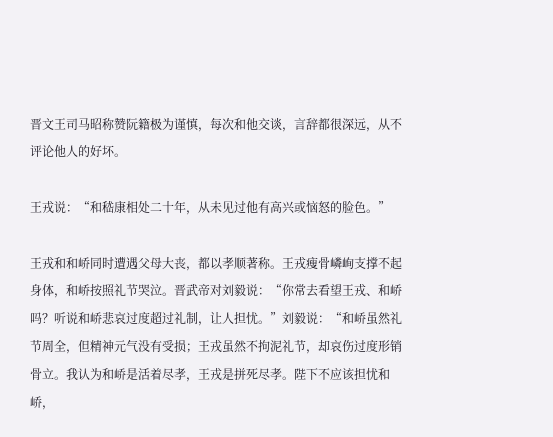晋文王司马昭称赞阮籍极为谨慎，每次和他交谈，言辞都很深远，从不评论他人的好坏。

王戎说：“和嵇康相处二十年，从未见过他有高兴或恼怒的脸色。”

王戎和和峤同时遭遇父母大丧，都以孝顺著称。王戎瘦骨嶙峋支撑不起身体，和峤按照礼节哭泣。晋武帝对刘毅说：“你常去看望王戎、和峤吗？听说和峤悲哀过度超过礼制，让人担忧。”刘毅说：“和峤虽然礼节周全，但精神元气没有受损；王戎虽然不拘泥礼节，却哀伤过度形销骨立。我认为和峤是活着尽孝，王戎是拼死尽孝。陛下不应该担忧和峤，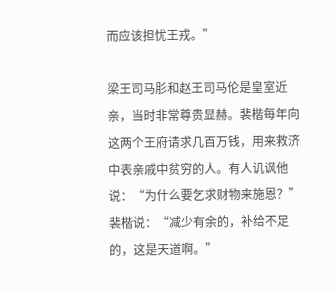而应该担忧王戎。”

梁王司马肜和赵王司马伦是皇室近亲，当时非常尊贵显赫。裴楷每年向这两个王府请求几百万钱，用来救济中表亲戚中贫穷的人。有人讥讽他说：“为什么要乞求财物来施恩？”裴楷说：“减少有余的，补给不足的，这是天道啊。”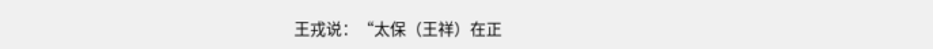王戎说：“太保（王祥）在正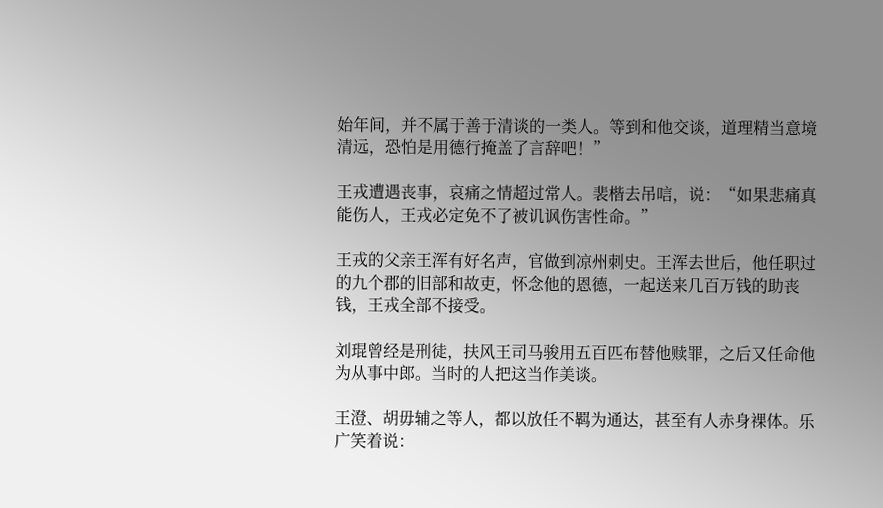始年间，并不属于善于清谈的一类人。等到和他交谈，道理精当意境清远，恐怕是用德行掩盖了言辞吧！”

王戎遭遇丧事，哀痛之情超过常人。裴楷去吊唁，说：“如果悲痛真能伤人，王戎必定免不了被讥讽伤害性命。”

王戎的父亲王浑有好名声，官做到凉州刺史。王浑去世后，他任职过的九个郡的旧部和故吏，怀念他的恩德，一起送来几百万钱的助丧钱，王戎全部不接受。

刘琨曾经是刑徒，扶风王司马骏用五百匹布替他赎罪，之后又任命他为从事中郎。当时的人把这当作美谈。

王澄、胡毋辅之等人，都以放任不羁为通达，甚至有人赤身裸体。乐广笑着说：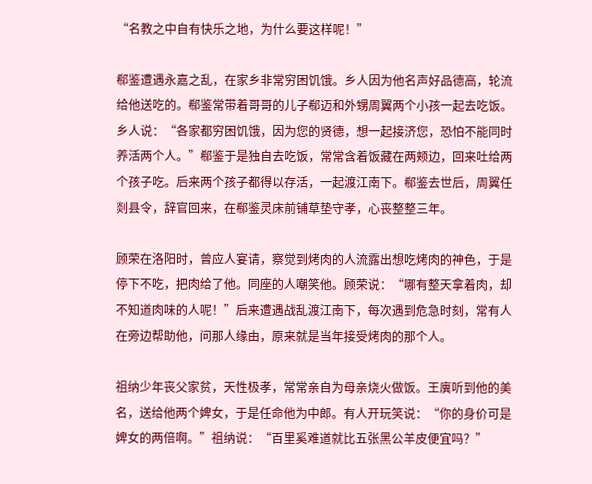“名教之中自有快乐之地，为什么要这样呢！”

郗鉴遭遇永嘉之乱，在家乡非常穷困饥饿。乡人因为他名声好品德高，轮流给他送吃的。郗鉴常带着哥哥的儿子郗迈和外甥周翼两个小孩一起去吃饭。乡人说：“各家都穷困饥饿，因为您的贤德，想一起接济您，恐怕不能同时养活两个人。”郗鉴于是独自去吃饭，常常含着饭藏在两颊边，回来吐给两个孩子吃。后来两个孩子都得以存活，一起渡江南下。郗鉴去世后，周翼任剡县令，辞官回来，在郗鉴灵床前铺草垫守孝，心丧整整三年。

顾荣在洛阳时，曾应人宴请，察觉到烤肉的人流露出想吃烤肉的神色，于是停下不吃，把肉给了他。同座的人嘲笑他。顾荣说：“哪有整天拿着肉，却不知道肉味的人呢！”后来遭遇战乱渡江南下，每次遇到危急时刻，常有人在旁边帮助他，问那人缘由，原来就是当年接受烤肉的那个人。

祖纳少年丧父家贫，天性极孝，常常亲自为母亲烧火做饭。王廙听到他的美名，送给他两个婢女，于是任命他为中郎。有人开玩笑说：“你的身价可是婢女的两倍啊。”祖纳说：“百里奚难道就比五张黑公羊皮便宜吗？”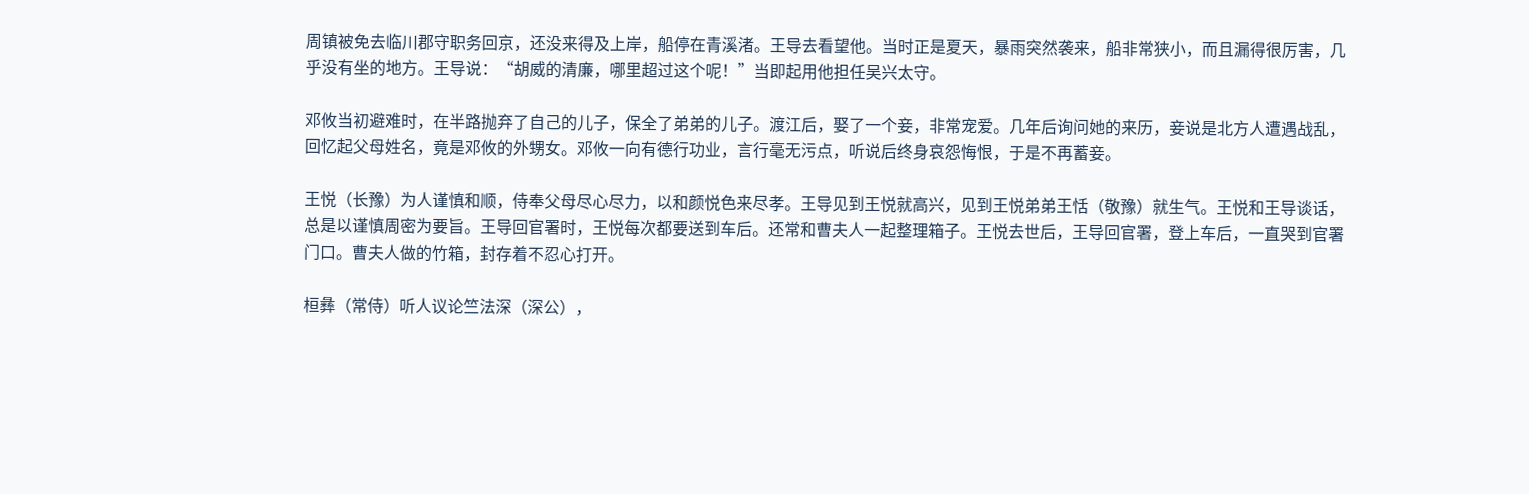周镇被免去临川郡守职务回京，还没来得及上岸，船停在青溪渚。王导去看望他。当时正是夏天，暴雨突然袭来，船非常狭小，而且漏得很厉害，几乎没有坐的地方。王导说：“胡威的清廉，哪里超过这个呢！”当即起用他担任吴兴太守。

邓攸当初避难时，在半路抛弃了自己的儿子，保全了弟弟的儿子。渡江后，娶了一个妾，非常宠爱。几年后询问她的来历，妾说是北方人遭遇战乱，回忆起父母姓名，竟是邓攸的外甥女。邓攸一向有德行功业，言行毫无污点，听说后终身哀怨悔恨，于是不再蓄妾。

王悦（长豫）为人谨慎和顺，侍奉父母尽心尽力，以和颜悦色来尽孝。王导见到王悦就高兴，见到王悦弟弟王恬（敬豫）就生气。王悦和王导谈话，总是以谨慎周密为要旨。王导回官署时，王悦每次都要送到车后。还常和曹夫人一起整理箱子。王悦去世后，王导回官署，登上车后，一直哭到官署门口。曹夫人做的竹箱，封存着不忍心打开。

桓彝（常侍）听人议论竺法深（深公），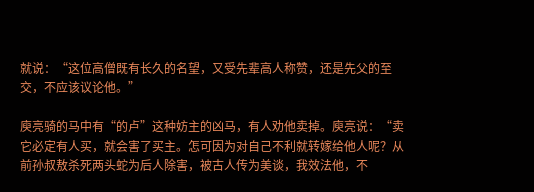就说：“这位高僧既有长久的名望，又受先辈高人称赞，还是先父的至交，不应该议论他。”

庾亮骑的马中有“的卢”这种妨主的凶马，有人劝他卖掉。庾亮说：“卖它必定有人买，就会害了买主。怎可因为对自己不利就转嫁给他人呢？从前孙叔敖杀死两头蛇为后人除害，被古人传为美谈，我效法他，不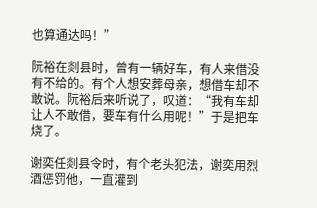也算通达吗！”

阮裕在剡县时，曾有一辆好车，有人来借没有不给的。有个人想安葬母亲，想借车却不敢说。阮裕后来听说了，叹道：“我有车却让人不敢借，要车有什么用呢！”于是把车烧了。

谢奕任剡县令时，有个老头犯法，谢奕用烈酒惩罚他，一直灌到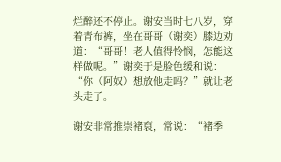烂醉还不停止。谢安当时七八岁，穿着青布裤，坐在哥哥（谢奕）膝边劝道：“哥哥！老人值得怜悯，怎能这样做呢。”谢奕于是脸色缓和说：“你（阿奴）想放他走吗？”就让老头走了。

谢安非常推崇褚裒，常说：“褚季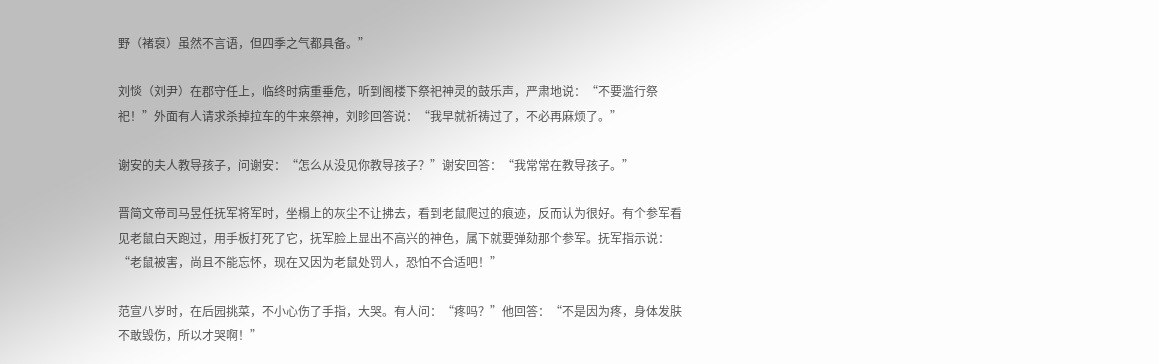野（褚裒）虽然不言语，但四季之气都具备。”

刘惔（刘尹）在郡守任上，临终时病重垂危，听到阁楼下祭祀神灵的鼓乐声，严肃地说：“不要滥行祭祀！”外面有人请求杀掉拉车的牛来祭神，刘眕回答说：“我早就祈祷过了，不必再麻烦了。”

谢安的夫人教导孩子，问谢安：“怎么从没见你教导孩子？”谢安回答：“我常常在教导孩子。”

晋简文帝司马昱任抚军将军时，坐榻上的灰尘不让拂去，看到老鼠爬过的痕迹，反而认为很好。有个参军看见老鼠白天跑过，用手板打死了它，抚军脸上显出不高兴的神色，属下就要弹劾那个参军。抚军指示说：“老鼠被害，尚且不能忘怀，现在又因为老鼠处罚人，恐怕不合适吧！”

范宣八岁时，在后园挑菜，不小心伤了手指，大哭。有人问：“疼吗？”他回答：“不是因为疼，身体发肤不敢毁伤，所以才哭啊！”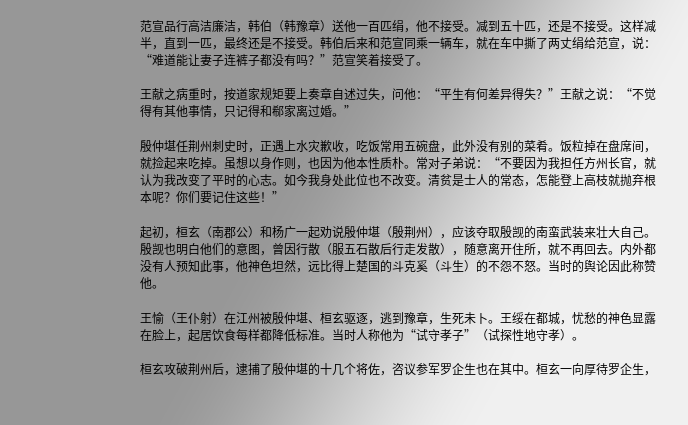范宣品行高洁廉洁，韩伯（韩豫章）送他一百匹绢，他不接受。减到五十匹，还是不接受。这样减半，直到一匹，最终还是不接受。韩伯后来和范宣同乘一辆车，就在车中撕了两丈绢给范宣，说：“难道能让妻子连裤子都没有吗？”范宣笑着接受了。

王献之病重时，按道家规矩要上奏章自述过失，问他：“平生有何差异得失？”王献之说：“不觉得有其他事情，只记得和郗家离过婚。”

殷仲堪任荆州刺史时，正遇上水灾歉收，吃饭常用五碗盘，此外没有别的菜肴。饭粒掉在盘席间，就捡起来吃掉。虽想以身作则，也因为他本性质朴。常对子弟说：“不要因为我担任方州长官，就认为我改变了平时的心志。如今我身处此位也不改变。清贫是士人的常态，怎能登上高枝就抛弃根本呢？你们要记住这些！”

起初，桓玄（南郡公）和杨广一起劝说殷仲堪（殷荆州），应该夺取殷觊的南蛮武装来壮大自己。殷觊也明白他们的意图，曾因行散（服五石散后行走发散），随意离开住所，就不再回去。内外都没有人预知此事，他神色坦然，远比得上楚国的斗克奚（斗生）的不怨不怒。当时的舆论因此称赞他。

王愉（王仆射）在江州被殷仲堪、桓玄驱逐，逃到豫章，生死未卜。王绥在都城，忧愁的神色显露在脸上，起居饮食每样都降低标准。当时人称他为“试守孝子”（试探性地守孝）。

桓玄攻破荆州后，逮捕了殷仲堪的十几个将佐，咨议参军罗企生也在其中。桓玄一向厚待罗企生，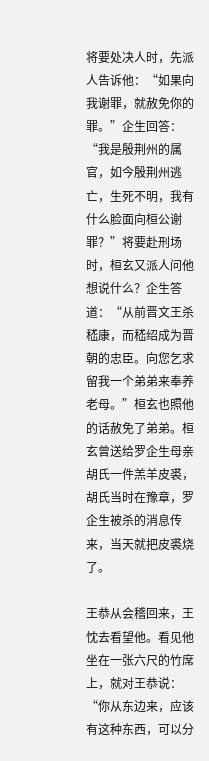将要处决人时，先派人告诉他：“如果向我谢罪，就赦免你的罪。”企生回答：“我是殷荆州的属官，如今殷荆州逃亡，生死不明，我有什么脸面向桓公谢罪？”将要赴刑场时，桓玄又派人问他想说什么？企生答道：“从前晋文王杀嵇康，而嵇绍成为晋朝的忠臣。向您乞求留我一个弟弟来奉养老母。”桓玄也照他的话赦免了弟弟。桓玄曾送给罗企生母亲胡氏一件羔羊皮裘，胡氏当时在豫章，罗企生被杀的消息传来，当天就把皮裘烧了。

王恭从会稽回来，王忱去看望他。看见他坐在一张六尺的竹席上，就对王恭说：“你从东边来，应该有这种东西，可以分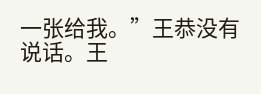一张给我。”王恭没有说话。王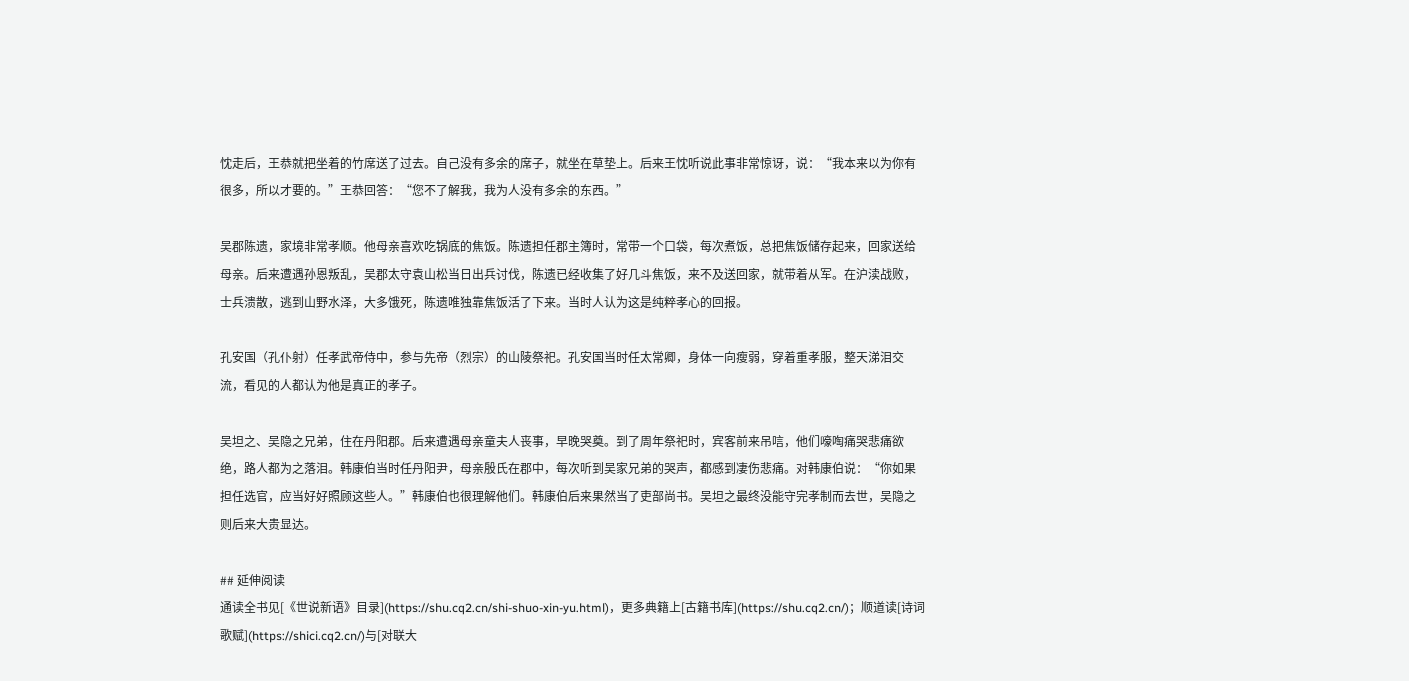忱走后，王恭就把坐着的竹席送了过去。自己没有多余的席子，就坐在草垫上。后来王忱听说此事非常惊讶，说：“我本来以为你有很多，所以才要的。”王恭回答：“您不了解我，我为人没有多余的东西。”

吴郡陈遗，家境非常孝顺。他母亲喜欢吃锅底的焦饭。陈遗担任郡主簿时，常带一个口袋，每次煮饭，总把焦饭储存起来，回家送给母亲。后来遭遇孙恩叛乱，吴郡太守袁山松当日出兵讨伐，陈遗已经收集了好几斗焦饭，来不及送回家，就带着从军。在沪渎战败，士兵溃散，逃到山野水泽，大多饿死，陈遗唯独靠焦饭活了下来。当时人认为这是纯粹孝心的回报。

孔安国（孔仆射）任孝武帝侍中，参与先帝（烈宗）的山陵祭祀。孔安国当时任太常卿，身体一向瘦弱，穿着重孝服，整天涕泪交流，看见的人都认为他是真正的孝子。

吴坦之、吴隐之兄弟，住在丹阳郡。后来遭遇母亲童夫人丧事，早晚哭奠。到了周年祭祀时，宾客前来吊唁，他们嚎啕痛哭悲痛欲绝，路人都为之落泪。韩康伯当时任丹阳尹，母亲殷氏在郡中，每次听到吴家兄弟的哭声，都感到凄伤悲痛。对韩康伯说：“你如果担任选官，应当好好照顾这些人。”韩康伯也很理解他们。韩康伯后来果然当了吏部尚书。吴坦之最终没能守完孝制而去世，吴隐之则后来大贵显达。

## 延伸阅读
通读全书见[《世说新语》目录](https://shu.cq2.cn/shi-shuo-xin-yu.html)，更多典籍上[古籍书库](https://shu.cq2.cn/)；顺道读[诗词歌赋](https://shici.cq2.cn/)与[对联大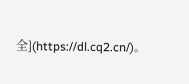全](https://dl.cq2.cn/)。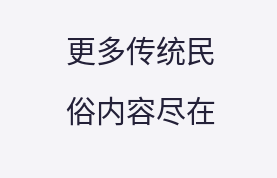更多传统民俗内容尽在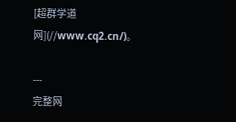[超群学道网](//www.cq2.cn/)。

---
完整网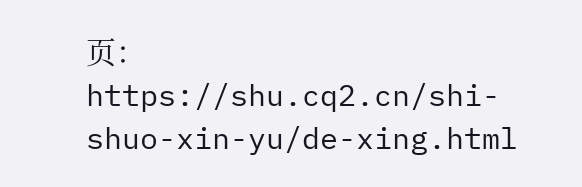页：https://shu.cq2.cn/shi-shuo-xin-yu/de-xing.html